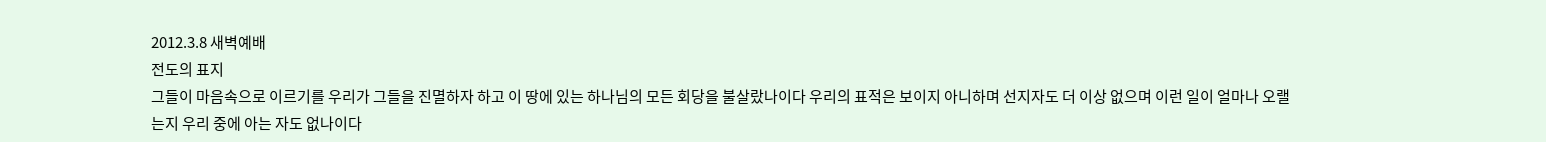2012.3.8 새벽예배
전도의 표지
그들이 마음속으로 이르기를 우리가 그들을 진멸하자 하고 이 땅에 있는 하나님의 모든 회당을 불살랐나이다 우리의 표적은 보이지 아니하며 선지자도 더 이상 없으며 이런 일이 얼마나 오랠는지 우리 중에 아는 자도 없나이다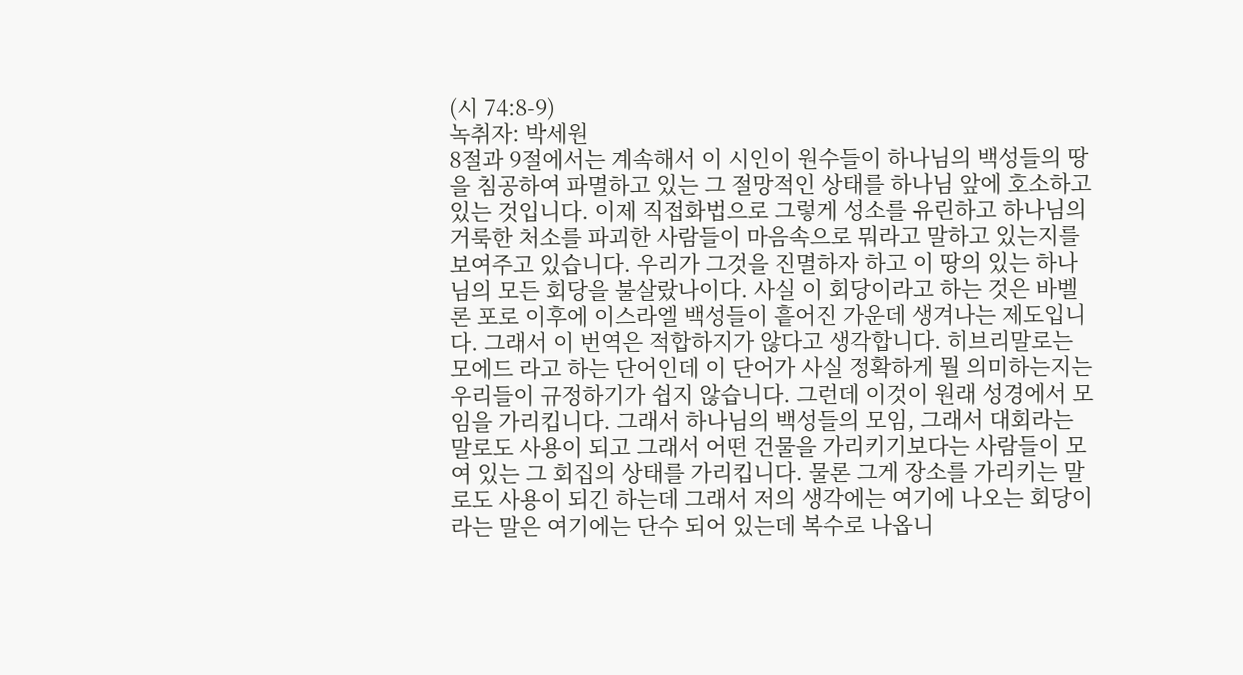(시 74:8-9)
녹취자: 박세원
8절과 9절에서는 계속해서 이 시인이 원수들이 하나님의 백성들의 땅을 침공하여 파멸하고 있는 그 절망적인 상태를 하나님 앞에 호소하고 있는 것입니다. 이제 직접화법으로 그렇게 성소를 유린하고 하나님의 거룩한 처소를 파괴한 사람들이 마음속으로 뭐라고 말하고 있는지를 보여주고 있습니다. 우리가 그것을 진멸하자 하고 이 땅의 있는 하나님의 모든 회당을 불살랐나이다. 사실 이 회당이라고 하는 것은 바벨론 포로 이후에 이스라엘 백성들이 흩어진 가운데 생겨나는 제도입니다. 그래서 이 번역은 적합하지가 않다고 생각합니다. 히브리말로는 모에드 라고 하는 단어인데 이 단어가 사실 정확하게 뭘 의미하는지는 우리들이 규정하기가 쉽지 않습니다. 그런데 이것이 원래 성경에서 모임을 가리킵니다. 그래서 하나님의 백성들의 모임, 그래서 대회라는 말로도 사용이 되고 그래서 어떤 건물을 가리키기보다는 사람들이 모여 있는 그 회집의 상태를 가리킵니다. 물론 그게 장소를 가리키는 말로도 사용이 되긴 하는데 그래서 저의 생각에는 여기에 나오는 회당이라는 말은 여기에는 단수 되어 있는데 복수로 나옵니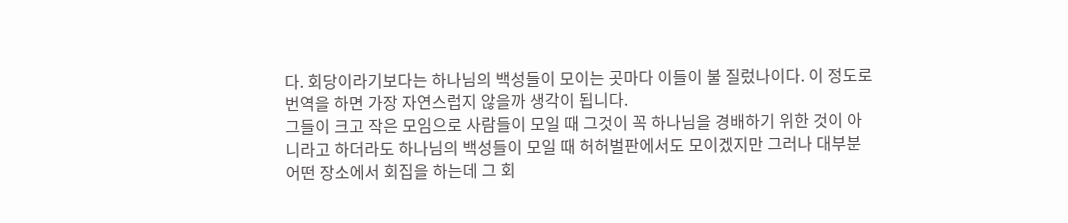다. 회당이라기보다는 하나님의 백성들이 모이는 곳마다 이들이 불 질렀나이다. 이 정도로 번역을 하면 가장 자연스럽지 않을까 생각이 됩니다.
그들이 크고 작은 모임으로 사람들이 모일 때 그것이 꼭 하나님을 경배하기 위한 것이 아니라고 하더라도 하나님의 백성들이 모일 때 허허벌판에서도 모이겠지만 그러나 대부분 어떤 장소에서 회집을 하는데 그 회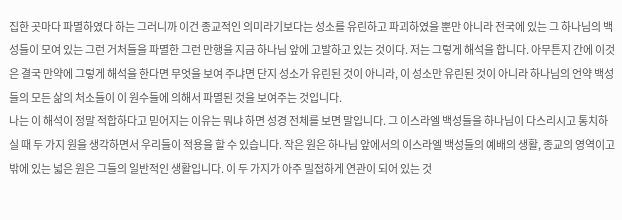집한 곳마다 파멸하였다 하는 그러니까 이건 종교적인 의미라기보다는 성소를 유린하고 파괴하였을 뿐만 아니라 전국에 있는 그 하나님의 백성들이 모여 있는 그런 거처들을 파멸한 그런 만행을 지금 하나님 앞에 고발하고 있는 것이다. 저는 그렇게 해석을 합니다. 아무튼지 간에 이것은 결국 만약에 그렇게 해석을 한다면 무엇을 보여 주냐면 단지 성소가 유린된 것이 아니라, 이 성소만 유린된 것이 아니라 하나님의 언약 백성들의 모든 삶의 처소들이 이 원수들에 의해서 파멸된 것을 보여주는 것입니다.
나는 이 해석이 정말 적합하다고 믿어지는 이유는 뭐냐 하면 성경 전체를 보면 말입니다. 그 이스라엘 백성들을 하나님이 다스리시고 통치하실 때 두 가지 원을 생각하면서 우리들이 적용을 할 수 있습니다. 작은 원은 하나님 앞에서의 이스라엘 백성들의 예배의 생활, 종교의 영역이고 밖에 있는 넓은 원은 그들의 일반적인 생활입니다. 이 두 가지가 아주 밀접하게 연관이 되어 있는 것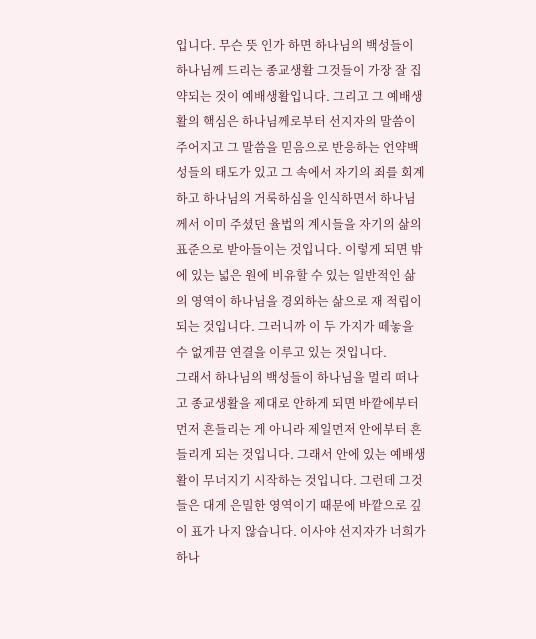입니다. 무슨 뜻 인가 하면 하나님의 백성들이 하나님께 드리는 종교생활 그것들이 가장 잘 집약되는 것이 예배생활입니다. 그리고 그 예배생활의 핵심은 하나님께로부터 선지자의 말씀이 주어지고 그 말씀을 믿음으로 반응하는 언약백성들의 태도가 있고 그 속에서 자기의 죄를 회계하고 하나님의 거룩하심을 인식하면서 하나님께서 이미 주셨던 율법의 계시들을 자기의 삶의 표준으로 받아들이는 것입니다. 이렇게 되면 밖에 있는 넓은 원에 비유할 수 있는 일반적인 삶의 영역이 하나님을 경외하는 삶으로 재 적립이 되는 것입니다. 그러니까 이 두 가지가 떼놓을 수 없게끔 연결을 이루고 있는 것입니다.
그래서 하나님의 백성들이 하나님을 멀리 떠나고 종교생활을 제대로 안하게 되면 바깥에부터 먼저 흔들리는 게 아니라 제일먼저 안에부터 흔들리게 되는 것입니다. 그래서 안에 있는 예배생활이 무너지기 시작하는 것입니다. 그런데 그것들은 대게 은밀한 영역이기 때문에 바깥으로 깊이 표가 나지 않습니다. 이사야 선지자가 너희가 하나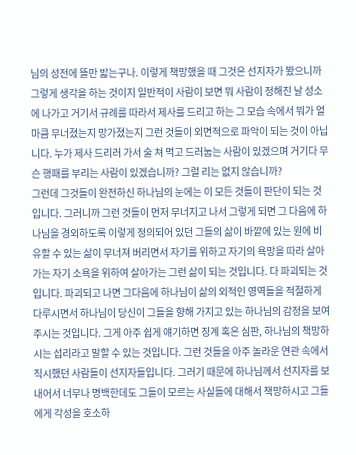님의 성전에 뜰만 밟는구나. 이렇게 책망했을 때 그것은 선지자가 봤으니까 그렇게 생각을 하는 것이지 일반적이 사람이 보면 뭐 사람이 정해진 날 성소에 나가고 거기서 규례를 따라서 제사를 드리고 하는 그 모습 속에서 뭐가 얼마큼 무너졌는지 망가졌는지 그런 것들이 외면적으로 파악이 되는 것이 아닙니다. 누가 제사 드리러 가서 술 쳐 먹고 드러눕는 사람이 있겠으며 거기다 무슨 행패를 부리는 사람이 있겠습니까? 그럴 리는 없지 않습니까?
그런데 그것들이 완전하신 하나님의 눈에는 이 모든 것들이 판단이 되는 것입니다. 그러니까 그런 것들이 먼저 무너지고 나서 그렇게 되면 그 다음에 하나님을 경외하도록 이렇게 정의되어 있던 그들의 삶이 바깥에 있는 원에 비유할 수 있는 삶이 무너져 버리면서 자기를 위하고 자기의 욕망을 따라 살아가는 자기 소욕을 위하여 살아가는 그런 삶이 되는 것입니다. 다 파괴되는 것입니다. 파괴되고 나면 그다음에 하나님이 삶의 외적인 영역들을 적절하게 다루시면서 하나님이 당신이 그들을 향해 가지고 있는 하나님의 감정을 보여주시는 것입니다. 그게 아주 쉽게 얘기하면 징계 혹은 심판, 하나님의 책망하시는 섭리라고 말할 수 있는 것입니다. 그런 것들을 아주 놀라운 연관 속에서 직시했던 사람들이 선지자들입니다. 그러기 때문에 하나님께서 선지자를 보내어서 너무나 명백한데도 그들이 모르는 사실들에 대해서 책망하시고 그들에게 각성을 호소하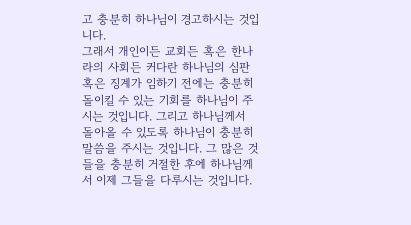고 충분히 하나님이 경고하시는 것입니다.
그래서 개인이든 교회든 혹은 한나라의 사회든 커다란 하나님의 심판 혹은 징계가 임하기 전에는 충분히 돌이킬 수 있는 기회를 하나님이 주시는 것입니다. 그리고 하나님께서 돌아올 수 있도록 하나님이 충분히 말씀을 주시는 것입니다. 그 많은 것들을 충분히 거절한 후에 하나님께서 이제 그들을 다루시는 것입니다.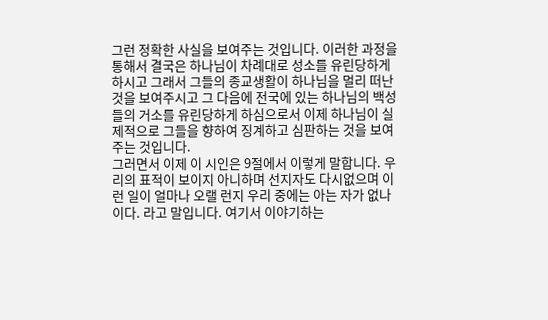그런 정확한 사실을 보여주는 것입니다. 이러한 과정을 통해서 결국은 하나님이 차례대로 성소를 유린당하게 하시고 그래서 그들의 종교생활이 하나님을 멀리 떠난 것을 보여주시고 그 다음에 전국에 있는 하나님의 백성들의 거소를 유린당하게 하심으로서 이제 하나님이 실제적으로 그들을 향하여 징계하고 심판하는 것을 보여주는 것입니다.
그러면서 이제 이 시인은 9절에서 이렇게 말합니다. 우리의 표적이 보이지 아니하며 선지자도 다시없으며 이런 일이 얼마나 오랠 런지 우리 중에는 아는 자가 없나이다. 라고 말입니다. 여기서 이야기하는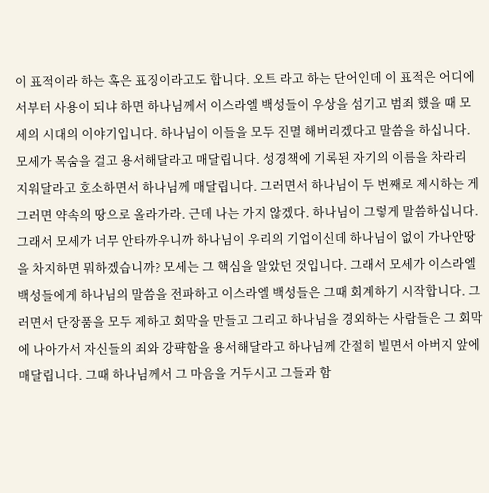이 표적이라 하는 혹은 표징이라고도 합니다. 오트 라고 하는 단어인데 이 표적은 어디에서부터 사용이 되냐 하면 하나님께서 이스라엘 백성들이 우상을 섬기고 범죄 했을 때 모세의 시대의 이야기입니다. 하나님이 이들을 모두 진멸 해버리겠다고 말씀을 하십니다. 모세가 목숨을 걸고 용서해달라고 매달립니다. 성경책에 기록된 자기의 이름을 차라리 지워달라고 호소하면서 하나님께 매달립니다. 그러면서 하나님이 두 번째로 제시하는 게 그러면 약속의 땅으로 올라가라. 근데 나는 가지 않겠다. 하나님이 그렇게 말씀하십니다. 그래서 모세가 너무 안타까우니까 하나님이 우리의 기업이신데 하나님이 없이 가나안땅을 차지하면 뭐하겠습니까? 모세는 그 핵심을 알았던 것입니다. 그래서 모세가 이스라엘 백성들에게 하나님의 말씀을 전파하고 이스라엘 백성들은 그때 회계하기 시작합니다. 그러면서 단장품을 모두 제하고 회막을 만들고 그리고 하나님을 경외하는 사람들은 그 회막에 나아가서 자신들의 죄와 강퍅함을 용서해달라고 하나님께 간절히 빌면서 아버지 앞에 매달립니다. 그때 하나님께서 그 마음을 거두시고 그들과 함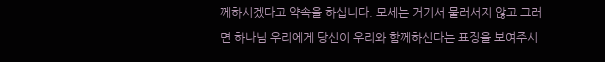께하시겠다고 약속을 하십니다. 모세는 거기서 물러서지 않고 그러면 하나님 우리에게 당신이 우리와 함께하신다는 표징을 보여주시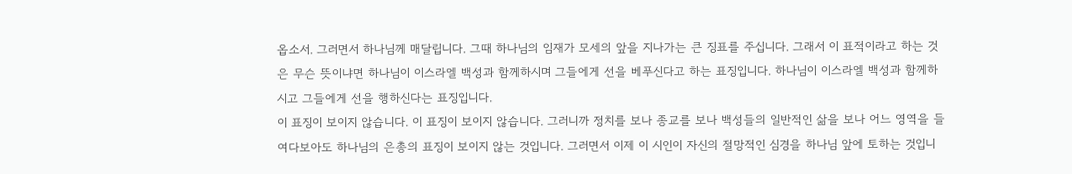옵소서. 그러면서 하나님께 매달립니다. 그때 하나님의 임재가 모세의 앞을 지나가는 큰 징표를 주십니다. 그래서 이 표적이라고 하는 것은 무슨 뜻이냐면 하나님이 이스라엘 백성과 함께하시며 그들에게 선을 베푸신다고 하는 표징입니다. 하나님이 이스라엘 백성과 함께하시고 그들에게 선을 행하신다는 표징입니다.
이 표징이 보이지 않습니다. 이 표징이 보이지 않습니다. 그러니까 정치를 보나 종교를 보나 백성들의 일반적인 삶을 보나 어느 영역을 들여다보아도 하나님의 은총의 표징이 보이지 않는 것입니다. 그러면서 이제 이 시인이 자신의 절망적인 심경을 하나님 앞에 토하는 것입니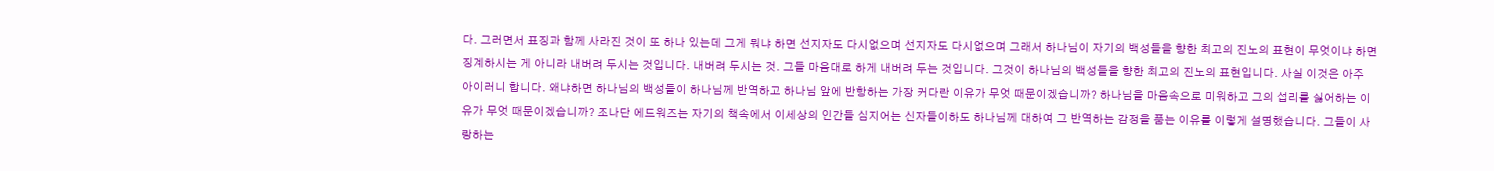다. 그러면서 표징과 함께 사라진 것이 또 하나 있는데 그게 뭐냐 하면 선지자도 다시없으며 선지자도 다시없으며 그래서 하나님이 자기의 백성들을 향한 최고의 진노의 표현이 무엇이냐 하면 징계하시는 게 아니라 내버려 두시는 것입니다. 내버려 두시는 것. 그들 마음대로 하게 내버려 두는 것입니다. 그것이 하나님의 백성들을 향한 최고의 진노의 표현입니다. 사실 이것은 아주 아이러니 합니다. 왜냐하면 하나님의 백성들이 하나님께 반역하고 하나님 앞에 반항하는 가장 커다란 이유가 무엇 때문이겠습니까? 하나님을 마음속으로 미워하고 그의 섭리를 싫어하는 이유가 무엇 때문이겠습니까? 조나단 에드워즈는 자기의 책속에서 이세상의 인간들 심지어는 신자들이하도 하나님께 대하여 그 반역하는 감정을 품는 이유를 이렇게 설명했습니다. 그들이 사랑하는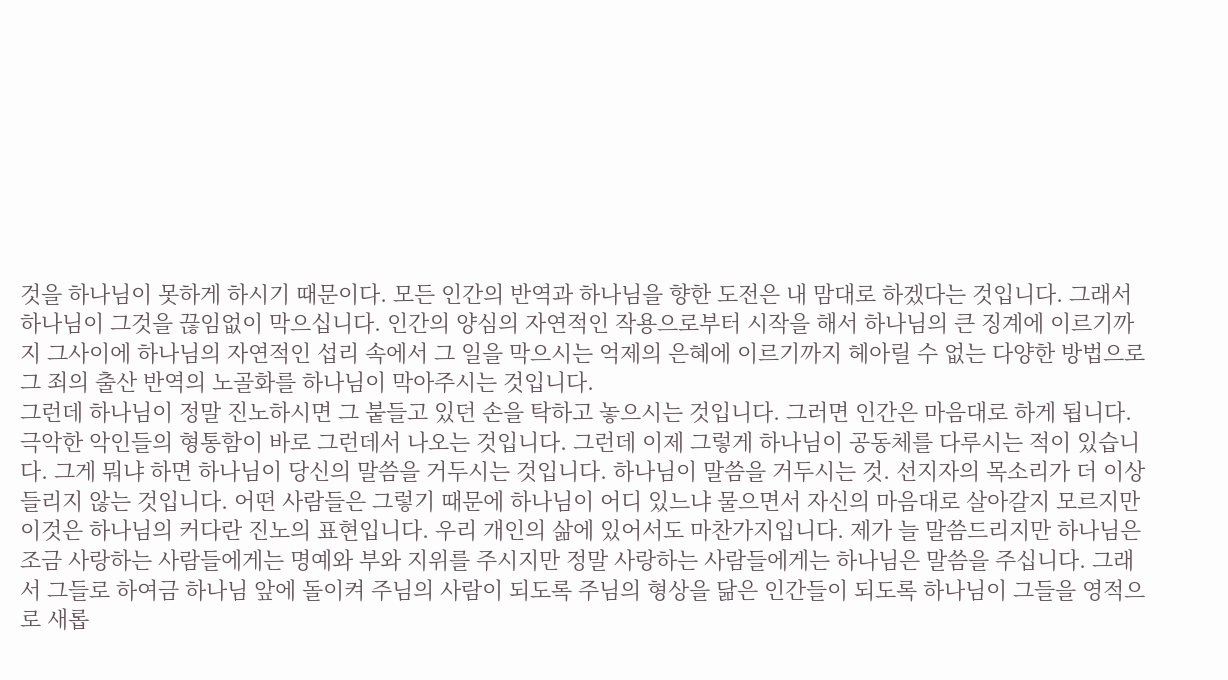것을 하나님이 못하게 하시기 때문이다. 모든 인간의 반역과 하나님을 향한 도전은 내 맘대로 하겠다는 것입니다. 그래서 하나님이 그것을 끊임없이 막으십니다. 인간의 양심의 자연적인 작용으로부터 시작을 해서 하나님의 큰 징계에 이르기까지 그사이에 하나님의 자연적인 섭리 속에서 그 일을 막으시는 억제의 은혜에 이르기까지 헤아릴 수 없는 다양한 방법으로 그 죄의 출산 반역의 노골화를 하나님이 막아주시는 것입니다.
그런데 하나님이 정말 진노하시면 그 붙들고 있던 손을 탁하고 놓으시는 것입니다. 그러면 인간은 마음대로 하게 됩니다. 극악한 악인들의 형통함이 바로 그런데서 나오는 것입니다. 그런데 이제 그렇게 하나님이 공동체를 다루시는 적이 있습니다. 그게 뭐냐 하면 하나님이 당신의 말씀을 거두시는 것입니다. 하나님이 말씀을 거두시는 것. 선지자의 목소리가 더 이상 들리지 않는 것입니다. 어떤 사람들은 그렇기 때문에 하나님이 어디 있느냐 물으면서 자신의 마음대로 살아갈지 모르지만 이것은 하나님의 커다란 진노의 표현입니다. 우리 개인의 삶에 있어서도 마찬가지입니다. 제가 늘 말씀드리지만 하나님은 조금 사랑하는 사람들에게는 명예와 부와 지위를 주시지만 정말 사랑하는 사람들에게는 하나님은 말씀을 주십니다. 그래서 그들로 하여금 하나님 앞에 돌이켜 주님의 사람이 되도록 주님의 형상을 닮은 인간들이 되도록 하나님이 그들을 영적으로 새롭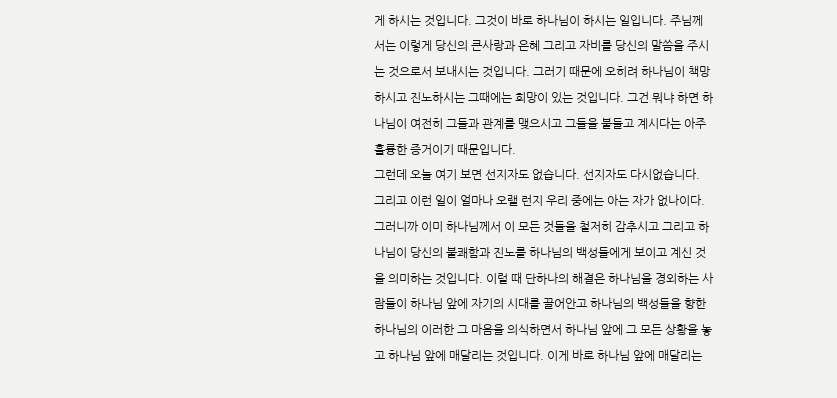게 하시는 것입니다. 그것이 바로 하나님이 하시는 일입니다. 주님께서는 이렇게 당신의 큰사랑과 은혜 그리고 자비를 당신의 말씀을 주시는 것으로서 보내시는 것입니다. 그러기 때문에 오히려 하나님이 책망하시고 진노하시는 그때에는 희망이 있는 것입니다. 그건 뭐냐 하면 하나님이 여전히 그들과 관계를 맺으시고 그들을 붙들고 계시다는 아주 훌륭한 증거이기 때문입니다.
그런데 오늘 여기 보면 선지자도 없습니다. 선지자도 다시없습니다. 그리고 이런 일이 얼마나 오랠 런지 우리 중에는 아는 자가 없나이다. 그러니까 이미 하나님께서 이 모든 것들을 철저히 감추시고 그리고 하나님이 당신의 불쾌함과 진노를 하나님의 백성들에게 보이고 계신 것을 의미하는 것입니다. 이럴 때 단하나의 해결은 하나님을 경외하는 사람들이 하나님 앞에 자기의 시대를 끌어안고 하나님의 백성들을 향한 하나님의 이러한 그 마음을 의식하면서 하나님 앞에 그 모든 상황을 놓고 하나님 앞에 매달리는 것입니다. 이게 바로 하나님 앞에 매달리는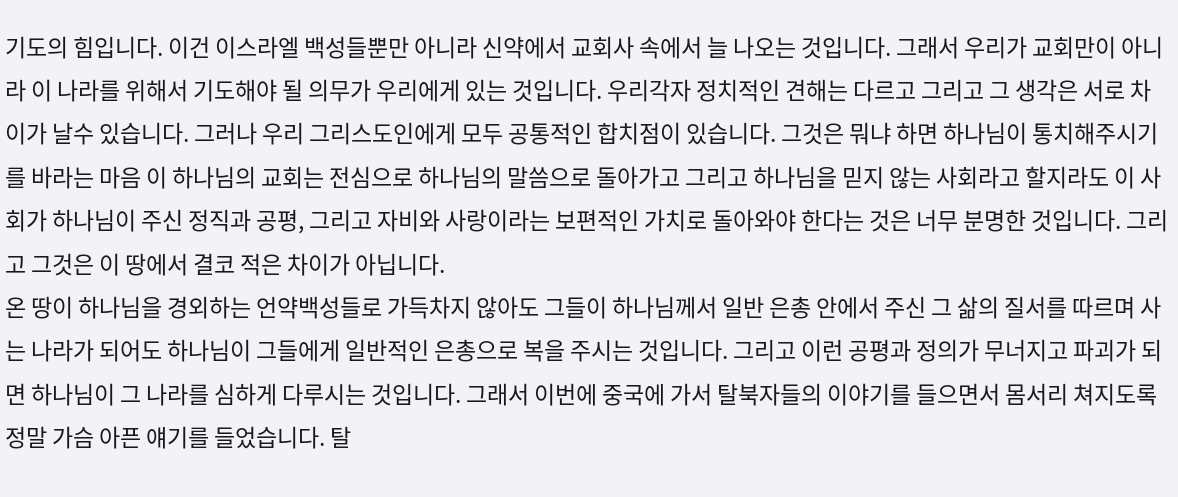기도의 힘입니다. 이건 이스라엘 백성들뿐만 아니라 신약에서 교회사 속에서 늘 나오는 것입니다. 그래서 우리가 교회만이 아니라 이 나라를 위해서 기도해야 될 의무가 우리에게 있는 것입니다. 우리각자 정치적인 견해는 다르고 그리고 그 생각은 서로 차이가 날수 있습니다. 그러나 우리 그리스도인에게 모두 공통적인 합치점이 있습니다. 그것은 뭐냐 하면 하나님이 통치해주시기를 바라는 마음 이 하나님의 교회는 전심으로 하나님의 말씀으로 돌아가고 그리고 하나님을 믿지 않는 사회라고 할지라도 이 사회가 하나님이 주신 정직과 공평, 그리고 자비와 사랑이라는 보편적인 가치로 돌아와야 한다는 것은 너무 분명한 것입니다. 그리고 그것은 이 땅에서 결코 적은 차이가 아닙니다.
온 땅이 하나님을 경외하는 언약백성들로 가득차지 않아도 그들이 하나님께서 일반 은총 안에서 주신 그 삶의 질서를 따르며 사는 나라가 되어도 하나님이 그들에게 일반적인 은총으로 복을 주시는 것입니다. 그리고 이런 공평과 정의가 무너지고 파괴가 되면 하나님이 그 나라를 심하게 다루시는 것입니다. 그래서 이번에 중국에 가서 탈북자들의 이야기를 들으면서 몸서리 쳐지도록 정말 가슴 아픈 얘기를 들었습니다. 탈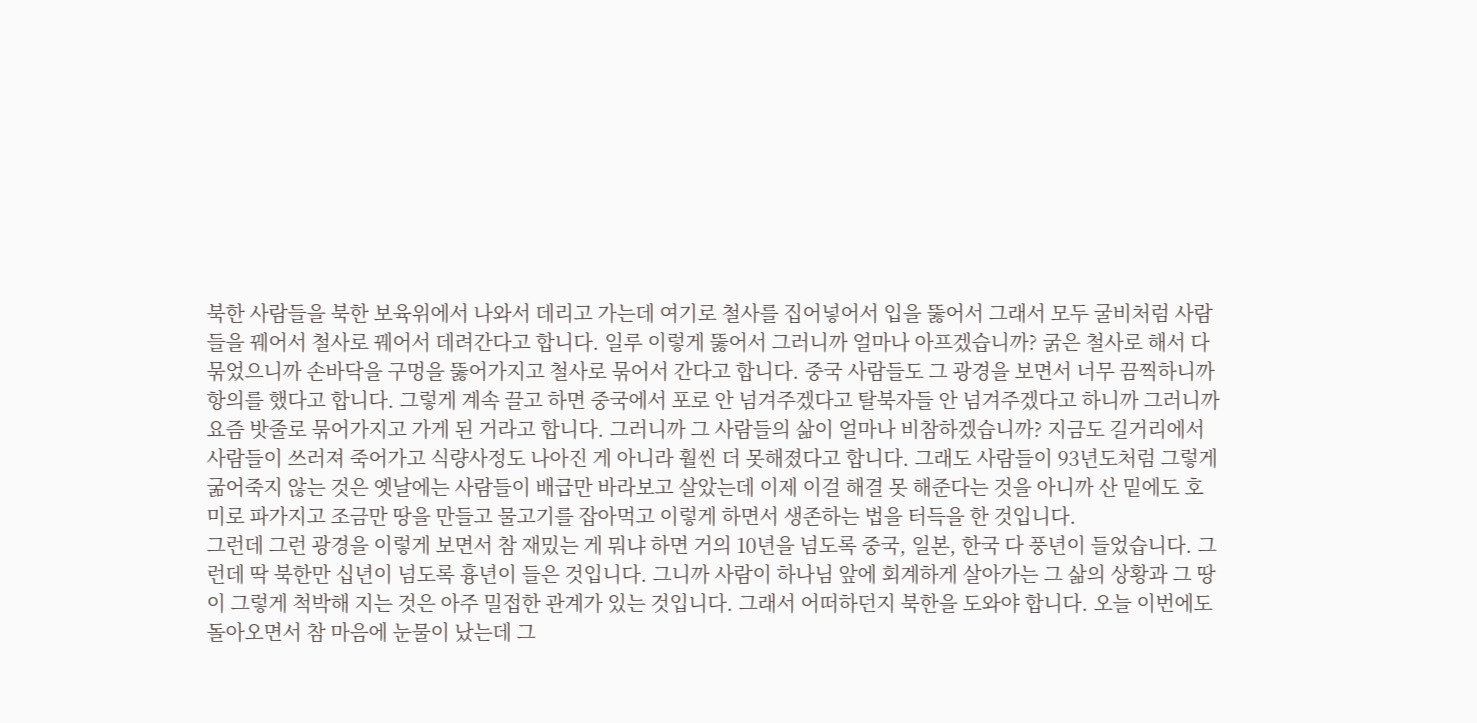북한 사람들을 북한 보육위에서 나와서 데리고 가는데 여기로 철사를 집어넣어서 입을 뚫어서 그래서 모두 굴비처럼 사람들을 꿰어서 철사로 꿰어서 데려간다고 합니다. 일루 이렇게 뚫어서 그러니까 얼마나 아프겠습니까? 굵은 철사로 해서 다 묶었으니까 손바닥을 구멍을 뚫어가지고 철사로 묶어서 간다고 합니다. 중국 사람들도 그 광경을 보면서 너무 끔찍하니까 항의를 했다고 합니다. 그렇게 계속 끌고 하면 중국에서 포로 안 넘겨주겠다고 탈북자들 안 넘겨주겠다고 하니까 그러니까 요즘 밧줄로 묶어가지고 가게 된 거라고 합니다. 그러니까 그 사람들의 삶이 얼마나 비참하겠습니까? 지금도 길거리에서 사람들이 쓰러져 죽어가고 식량사정도 나아진 게 아니라 훨씬 더 못해졌다고 합니다. 그래도 사람들이 93년도처럼 그렇게 굶어죽지 않는 것은 옛날에는 사람들이 배급만 바라보고 살았는데 이제 이걸 해결 못 해준다는 것을 아니까 산 밑에도 호미로 파가지고 조금만 땅을 만들고 물고기를 잡아먹고 이렇게 하면서 생존하는 법을 터득을 한 것입니다.
그런데 그런 광경을 이렇게 보면서 참 재밌는 게 뭐냐 하면 거의 10년을 넘도록 중국, 일본, 한국 다 풍년이 들었습니다. 그런데 딱 북한만 십년이 넘도록 흉년이 들은 것입니다. 그니까 사람이 하나님 앞에 회계하게 살아가는 그 삶의 상황과 그 땅이 그렇게 척박해 지는 것은 아주 밀접한 관계가 있는 것입니다. 그래서 어떠하던지 북한을 도와야 합니다. 오늘 이번에도 돌아오면서 참 마음에 눈물이 났는데 그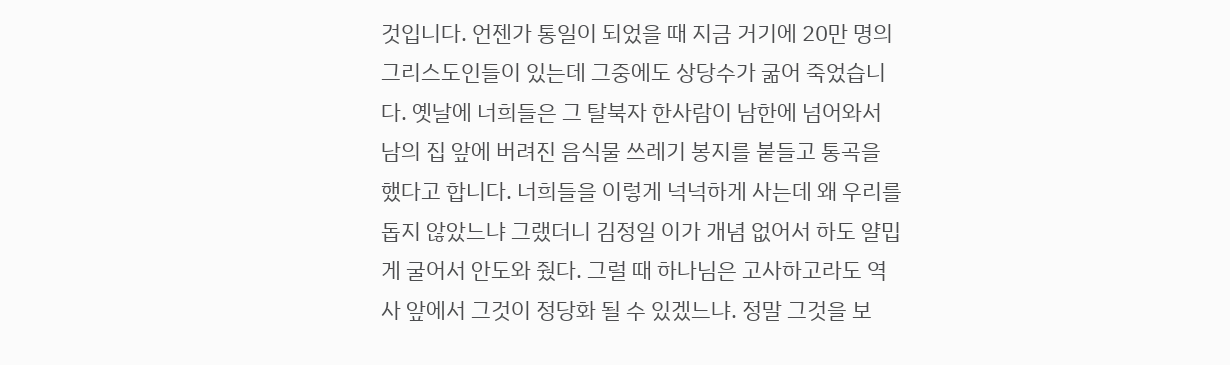것입니다. 언젠가 통일이 되었을 때 지금 거기에 20만 명의 그리스도인들이 있는데 그중에도 상당수가 굶어 죽었습니다. 옛날에 너희들은 그 탈북자 한사람이 남한에 넘어와서 남의 집 앞에 버려진 음식물 쓰레기 봉지를 붙들고 통곡을 했다고 합니다. 너희들을 이렇게 넉넉하게 사는데 왜 우리를 돕지 않았느냐 그랬더니 김정일 이가 개념 없어서 하도 얄밉게 굴어서 안도와 줬다. 그럴 때 하나님은 고사하고라도 역사 앞에서 그것이 정당화 될 수 있겠느냐. 정말 그것을 보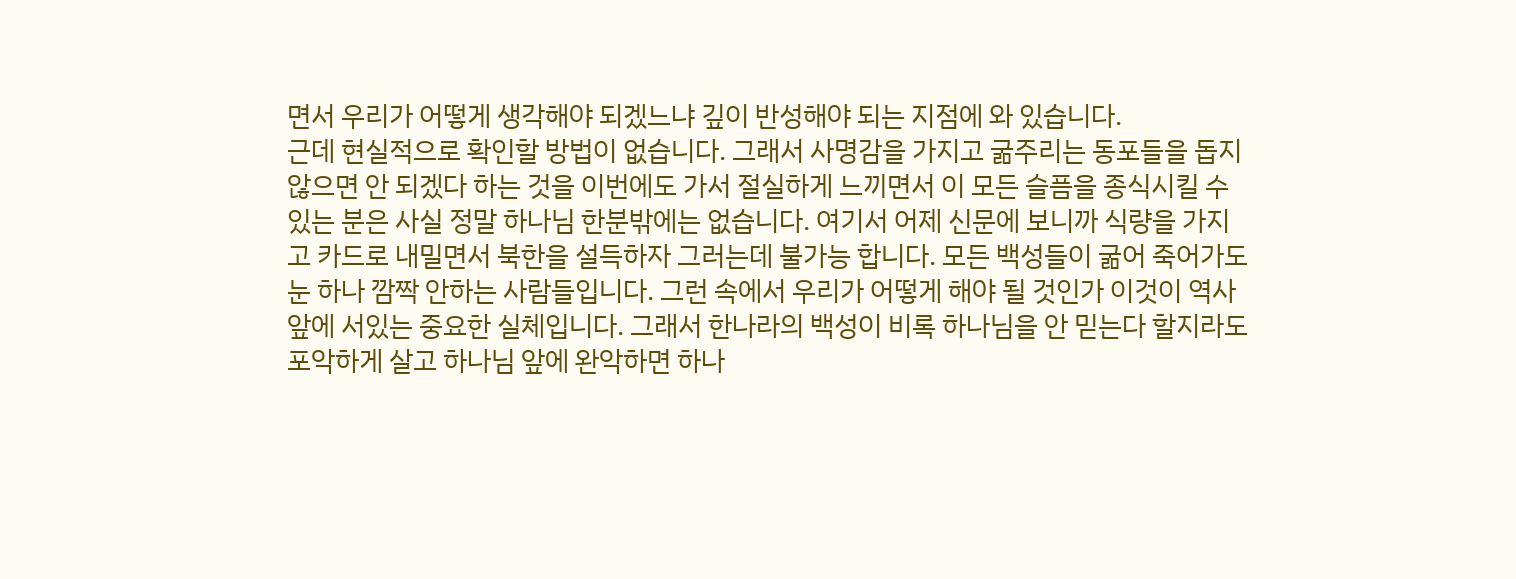면서 우리가 어떻게 생각해야 되겠느냐 깊이 반성해야 되는 지점에 와 있습니다.
근데 현실적으로 확인할 방법이 없습니다. 그래서 사명감을 가지고 굶주리는 동포들을 돕지 않으면 안 되겠다 하는 것을 이번에도 가서 절실하게 느끼면서 이 모든 슬픔을 종식시킬 수 있는 분은 사실 정말 하나님 한분밖에는 없습니다. 여기서 어제 신문에 보니까 식량을 가지고 카드로 내밀면서 북한을 설득하자 그러는데 불가능 합니다. 모든 백성들이 굶어 죽어가도 눈 하나 깜짝 안하는 사람들입니다. 그런 속에서 우리가 어떻게 해야 될 것인가 이것이 역사 앞에 서있는 중요한 실체입니다. 그래서 한나라의 백성이 비록 하나님을 안 믿는다 할지라도 포악하게 살고 하나님 앞에 완악하면 하나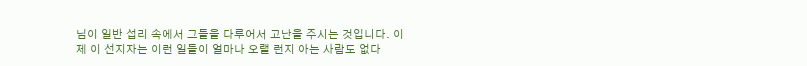님이 일반 섭리 속에서 그들을 다루어서 고난을 주시는 것입니다. 이제 이 선지자는 이런 일들이 얼마나 오랠 런지 아는 사람도 없다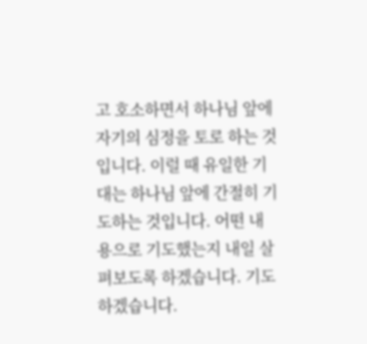고 호소하면서 하나님 앞에 자기의 심정을 토로 하는 것입니다. 이럴 때 유일한 기대는 하나님 앞에 간절히 기도하는 것입니다. 어떤 내용으로 기도했는지 내일 살펴보도록 하겠습니다. 기도하겠습니다.